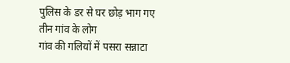पुलिस के डर से घर छोड़ भाग गए तीन गांव के लोग
गांव की गलियों में पसरा सन्नाटा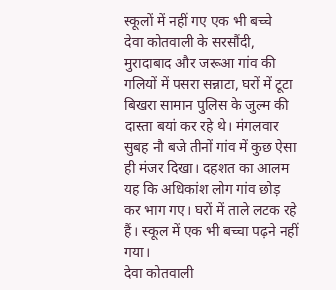स्कूलों में नहीं गए एक भी बच्चे
देवा कोतवाली के सरसौंदी, मुरादाबाद और जरूआ गांव की गलियों में पसरा सन्नाटा, घरों में टूटा बिखरा सामान पुलिस के जुल्म की दास्ता बयां कर रहे थे। मंगलवार सुबह नौ बजे तीनों गांव में कुछ ऐसा ही मंजर दिखा। दहशत का आलम यह कि अधिकांश लोग गांव छोड़ कर भाग गए। घरों में ताले लटक रहे हैं। स्कूल में एक भी बच्चा पढ़ने नहीं गया।
देवा कोतवाली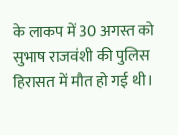के लाकप में 30 अगस्त को सुभाष राजवंशी की पुलिस हिरासत में मौत हो गई थी।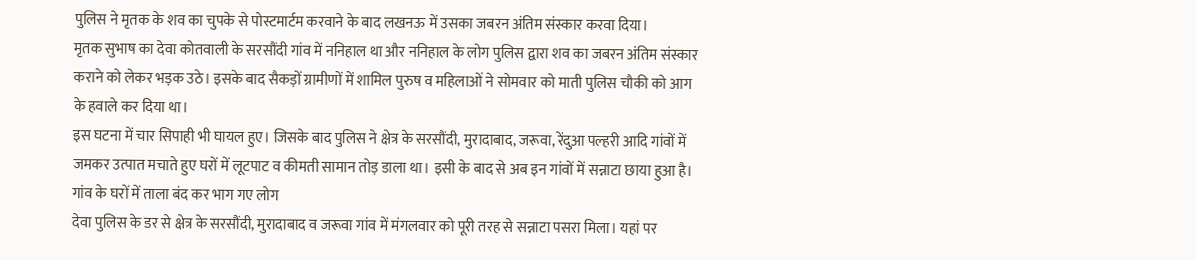पुलिस ने मृतक के शव का चुपके से पोस्टमार्टम करवाने के बाद लखनऊ में उसका जबरन अंतिम संस्कार करवा दिया।
मृतक सुभाष का देवा कोतवाली के सरसौंदी गांव में ननिहाल था और ननिहाल के लोग पुलिस द्वारा शव का जबरन अंतिम संस्कार कराने को लेकर भड़क उठे। इसके बाद सैकड़ों ग्रामीणों में शामिल पुरुष व महिलाओं ने सोमवार को माती पुलिस चौकी को आग के हवाले कर दिया था।
इस घटना में चार सिपाही भी घायल हुए। जिसके बाद पुलिस ने क्षेत्र के सरसौंदी, मुरादाबाद, जरूवा, रेंदुआ पल्हरी आदि गांवों में जमकर उत्पात मचाते हुए घरों में लूटपाट व कीमती सामान तोड़ डाला था। इसी के बाद से अब इन गांवों में सन्नाटा छाया हुआ है।
गांव के घरों में ताला बंद कर भाग गए लोग
देवा पुलिस के डर से क्षेत्र के सरसौंदी, मुरादाबाद व जरूवा गांव में मंगलवार को पूरी तरह से सन्नाटा पसरा मिला। यहां पर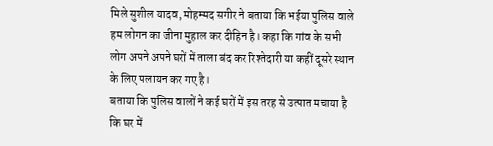मिले सुशील यादव, मोहम्मद सगीर ने बताया कि भईया पुलिस वाले हम लोगन का जीना मुहाल कर दीहिन है। कहा कि गांव के सभी लोग अपने अपने घरों में ताला बंद कर रिश्तेदारी या कहीं दूसरे स्थान के लिए पलायन कर गए है।
बताया कि पुलिस वालों ने कई घरों में इस तरह से उत्पात मचाया है कि घर में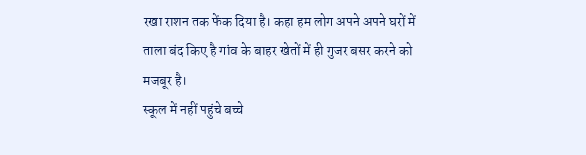रखा राशन तक फेंक दिया है। कहा हम लोग अपने अपने घरों में ताला बंद किए है गांव के बाहर खेतों में ही गुजर बसर करने को मजबूर है।
स्कूल में नहीं पहुंचे बच्चे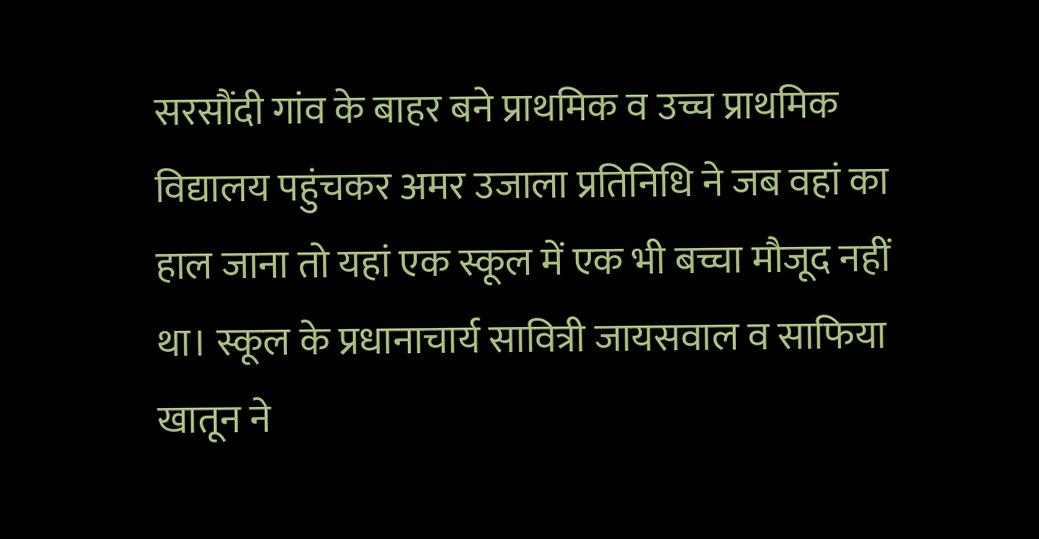सरसौंदी गांव के बाहर बने प्राथमिक व उच्च प्राथमिक विद्यालय पहुंचकर अमर उजाला प्रतिनिधि ने जब वहां का हाल जाना तो यहां एक स्कूल में एक भी बच्चा मौजूद नहीं था। स्कूल के प्रधानाचार्य सावित्री जायसवाल व साफिया खातून ने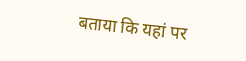बताया कि यहां पर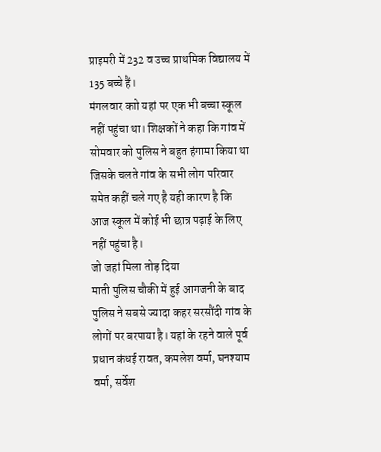प्राइमरी में 232 व उच्च प्राथमिक विद्यालय में 135 बच्चे हैं।
मंगलवार काो यहां पर एक भी बच्चा स्कूल नहीं पहुंचा था। शिक्षकों ने कहा कि गांव में सोमवार को पुलिस ने बहुत हंगामा किया था जिसके चलते गांव के सभी लोग परिवार समेत कहीं चले गए है यही कारण है कि आज स्कूल में कोई भी छात्र पढ़ाई के लिए नहीं पहुंचा है।
जो जहां मिला तोड़ दिया
माती पुलिस चौकी में हुई आगजनी के बाद पुलिस ने सबसे ज्यादा कहर सरसौंदी गांव के लोगों पर बरपाया है। यहां के रहने वाले पूर्व प्रधान कंधई रावत, कमलेश वर्मा, घनश्याम वर्मा, सर्वेश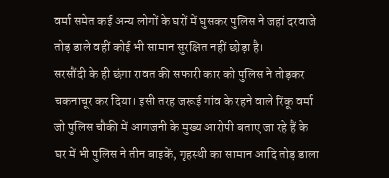वर्मा समेत कई अन्य लोगों के घरों में घुसकर पुलिस ने जहां दरवाजे तोड़ डाले वहीं कोई भी सामान सुरक्षित नहीं छोड़ा है।
सरसौंदी के ही छंगा रावत की सफारी कार को पुलिस ने तोड़कर चकनाचूर कर दिया। इसी तरह जरूई गांव के रहने वाले रिंकू वर्मा जो पुलिस चौकी में आगजनी के मुख्य आरोपी बताए जा रहे हैं के घर में भी पुलिस ने तीन बाइकें, गृहस्थी का सामान आदि तोड़ डाला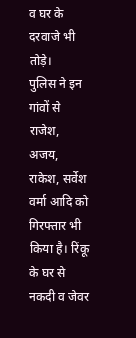व घर के दरवाजे भी तोड़े।
पुलिस ने इन गांवों से राजेश, अजय, राकेश, सर्वेश वर्मा आदि को गिरफ्तार भी किया है। रिंकू के घर से नकदी व जेवर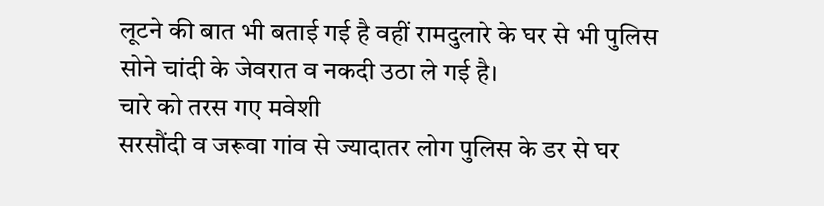लूटने की बात भी बताई गई है वहीं रामदुलारे के घर से भी पुलिस सोने चांदी के जेवरात व नकदी उठा ले गई है।
चारे को तरस गए मवेशी
सरसौंदी व जरूवा गांव से ज्यादातर लोग पुलिस के डर से घर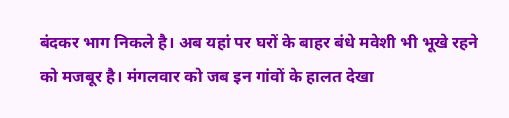बंदकर भाग निकले है। अब यहां पर घरों के बाहर बंधे मवेशी भी भूखे रहने को मजबूर है। मंगलवार को जब इन गांवों के हालत देखा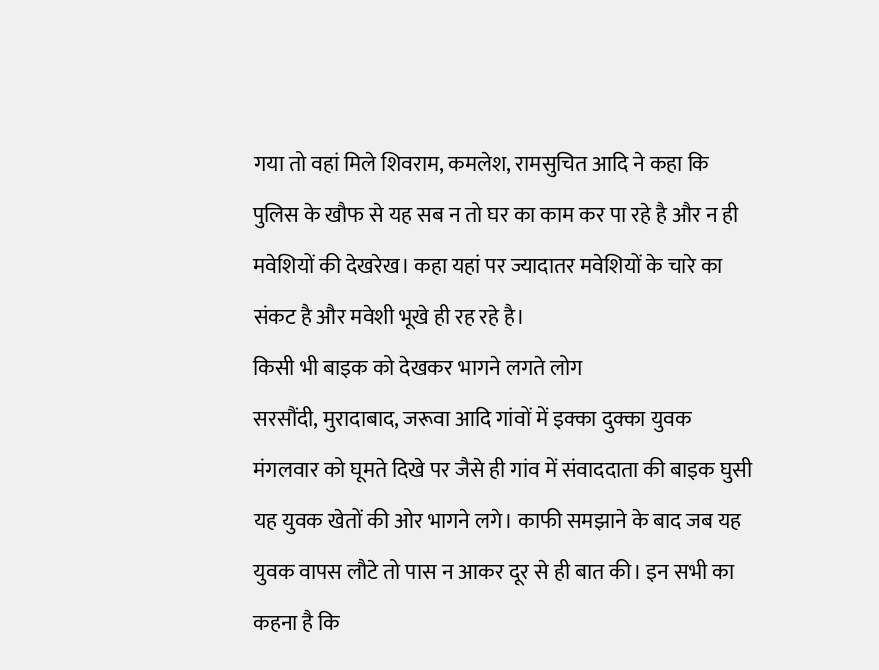गया तो वहां मिले शिवराम, कमलेश, रामसुचित आदि ने कहा कि पुलिस के खौफ से यह सब न तो घर का काम कर पा रहे है और न ही मवेशियों की देखरेख। कहा यहां पर ज्यादातर मवेशियों के चारे का संकट है और मवेशी भूखे ही रह रहे है।
किसी भी बाइक को देखकर भागने लगते लोग
सरसौंदी, मुरादाबाद, जरूवा आदि गांवों में इक्का दुक्का युवक मंगलवार को घूमते दिखे पर जैसे ही गांव में संवाददाता की बाइक घुसी यह युवक खेतों की ओर भागने लगे। काफी समझाने के बाद जब यह युवक वापस लौटे तो पास न आकर दूर से ही बात की। इन सभी का कहना है कि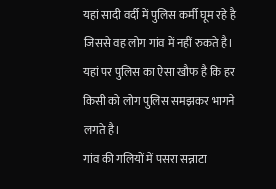यहां सादी वर्दी में पुलिस कर्मी घूम रहे है जिससे वह लोग गांव में नहीं रुकते है। यहां पर पुलिस का ऐसा खौफ है कि हर किसी को लोग पुलिस समझकर भागने लगते है।
गांव की गलियों में पसरा सन्नाटा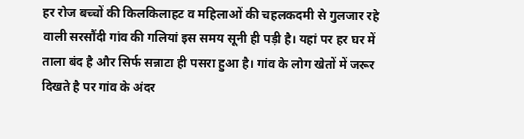हर रोज बच्चों की किलकिलाहट व महिलाओं की चहलकदमी से गुलजार रहे वाली सरसौंदी गांव की गलियां इस समय सूनी ही पड़ी है। यहां पर हर घर में ताला बंद है और सिर्फ सन्नाटा ही पसरा हुआ है। गांव के लोग खेतों में जरूर दिखते है पर गांव के अंदर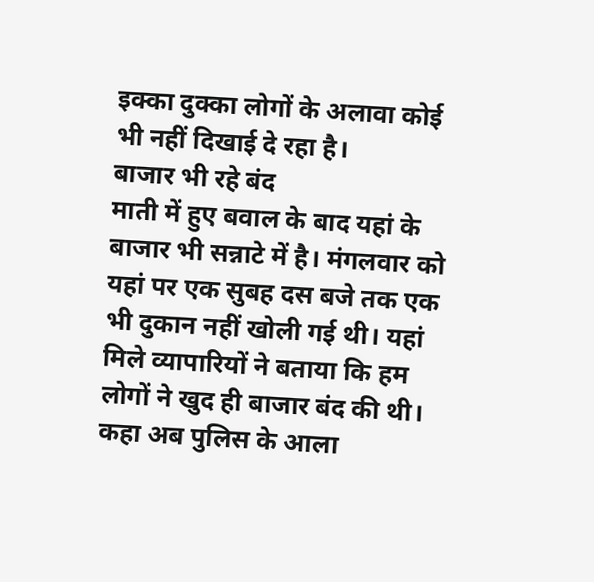इक्का दुक्का लोगों के अलावा कोई भी नहीं दिखाई दे रहा है।
बाजार भी रहे बंद
माती में हुए बवाल के बाद यहां के बाजार भी सन्नाटे में है। मंगलवार को यहां पर एक सुबह दस बजे तक एक भी दुकान नहीं खोली गई थी। यहां मिले व्यापारियों ने बताया कि हम लोगों ने खुद ही बाजार बंद की थी। कहा अब पुलिस के आला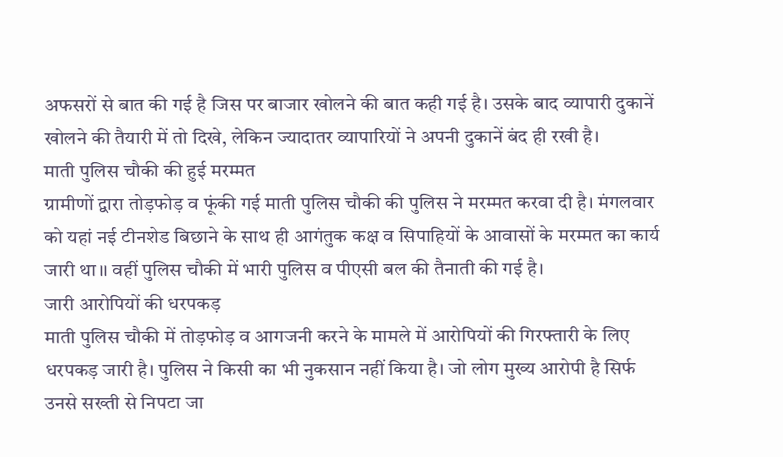अफसरों से बात की गई है जिस पर बाजार खोलने की बात कही गई है। उसके बाद व्यापारी दुकानें खोलने की तैयारी में तो दिखे, लेकिन ज्यादातर व्यापारियों ने अपनी दुकानें बंद ही रखी है।
माती पुलिस चौकी की हुई मरम्मत
ग्रामीणों द्वारा तोड़फोड़ व फूंकी गई माती पुलिस चौकी की पुलिस ने मरम्मत करवा दी है। मंगलवार को यहां नई टीनशेड बिछाने के साथ ही आगंतुक कक्ष व सिपाहियों के आवासों के मरम्मत का कार्य जारी था।। वहीं पुलिस चौकी में भारी पुलिस व पीएसी बल की तैनाती की गई है।
जारी आरोपियों की धरपकड़
माती पुलिस चौकी में तोड़फोड़ व आगजनी करने के मामले में आरोपियों की गिरफ्तारी के लिए धरपकड़ जारी है। पुलिस ने किसी का भी नुकसान नहीं किया है। जो लोग मुख्य आरोपी है सिर्फ उनसे सख्ती से निपटा जा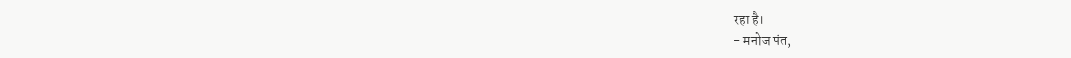रहा है।
- मनोज पंत,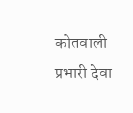कोतवाली प्रभारी देवा